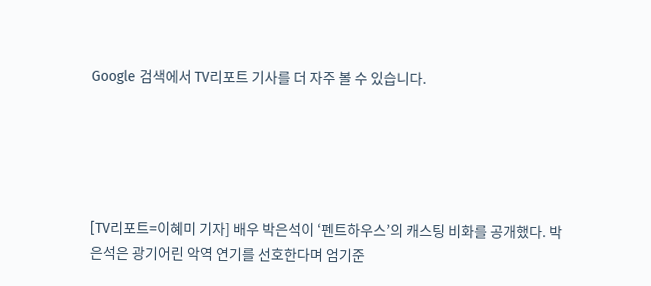Google 검색에서 TV리포트 기사를 더 자주 볼 수 있습니다.





[TV리포트=이혜미 기자] 배우 박은석이 ‘펜트하우스’의 캐스팅 비화를 공개했다. 박은석은 광기어린 악역 연기를 선호한다며 엄기준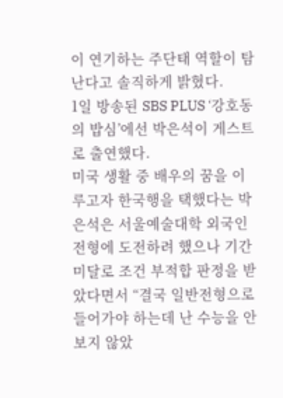이 연기하는 주단태 역할이 탐난다고 솔직하게 밝혔다.
1일 방송된 SBS PLUS ‘강호동의 밥심’에선 박은석이 게스트로 출연했다.
미국 생활 중 배우의 꿈을 이루고자 한국행을 택했다는 박은석은 서울예술대학 외국인 전형에 도전하려 했으나 기간미달로 조건 부적합 판정을 받았다면서 “결국 일반전형으로 들어가야 하는데 난 수능을 안 보지 않았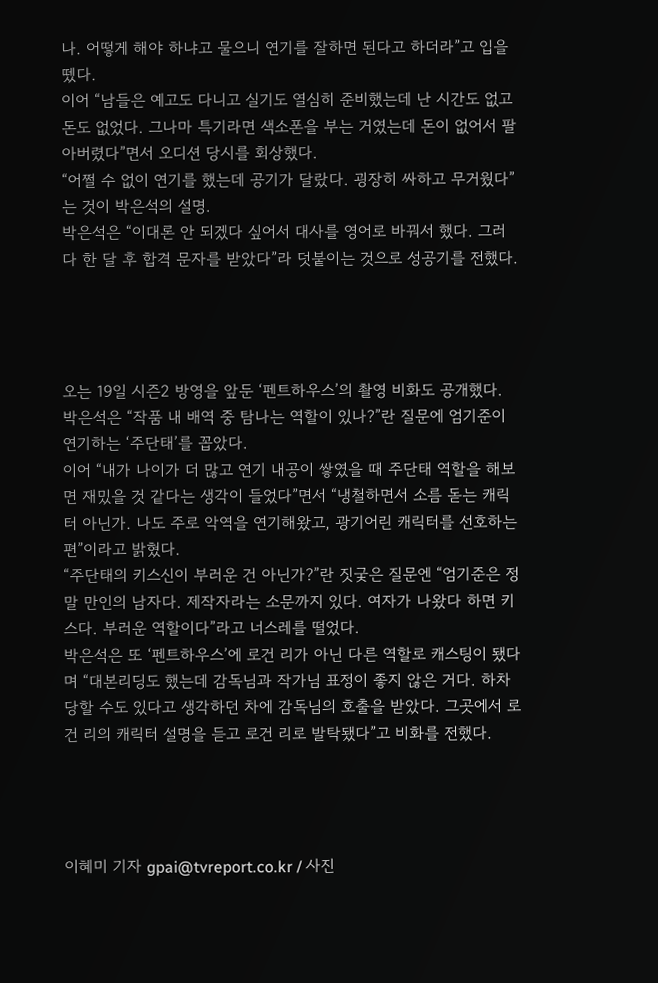나. 어떻게 해야 하냐고 물으니 연기를 잘하면 된다고 하더라”고 입을 뗐다.
이어 “남들은 예고도 다니고 실기도 열심히 준비했는데 난 시간도 없고 돈도 없었다. 그나마 특기라면 색소폰을 부는 거였는데 돈이 없어서 팔아버렸다”면서 오디션 당시를 회상했다.
“어쩔 수 없이 연기를 했는데 공기가 달랐다. 굉장히 싸하고 무거웠다”는 것이 박은석의 설명.
박은석은 “이대론 안 되겠다 싶어서 대사를 영어로 바꿔서 했다. 그러다 한 달 후 합격 문자를 받았다”라 덧붙이는 것으로 성공기를 전했다.




오는 19일 시즌2 방영을 앞둔 ‘펜트하우스’의 촬영 비화도 공개했다. 박은석은 “작품 내 배역 중 탐나는 역할이 있나?”란 질문에 엄기준이 연기하는 ‘주단태’를 꼽았다.
이어 “내가 나이가 더 많고 연기 내공이 쌓였을 때 주단태 역할을 해보면 재밌을 것 같다는 생각이 들었다”면서 “냉철하면서 소름 돋는 캐릭터 아닌가. 나도 주로 악역을 연기해왔고, 광기어린 캐릭터를 선호하는 편”이라고 밝혔다.
“주단태의 키스신이 부러운 건 아닌가?”란 짓궂은 질문엔 “엄기준은 정말 만인의 남자다. 제작자라는 소문까지 있다. 여자가 나왔다 하면 키스다. 부러운 역할이다”라고 너스레를 떨었다.
박은석은 또 ‘펜트하우스’에 로건 리가 아닌 다른 역할로 캐스팅이 됐다며 “대본리딩도 했는데 감독님과 작가님 표정이 좋지 않은 거다. 하차당할 수도 있다고 생각하던 차에 감독님의 호출을 받았다. 그곳에서 로건 리의 캐릭터 설명을 듣고 로건 리로 발탁됐다”고 비화를 전했다.




이혜미 기자 gpai@tvreport.co.kr / 사진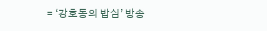= ‘강호동의 밥심’ 방송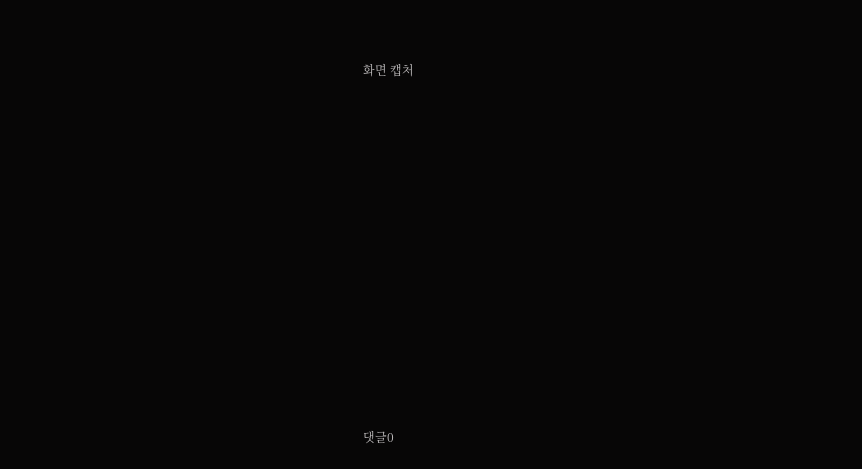화면 캡처



















댓글0